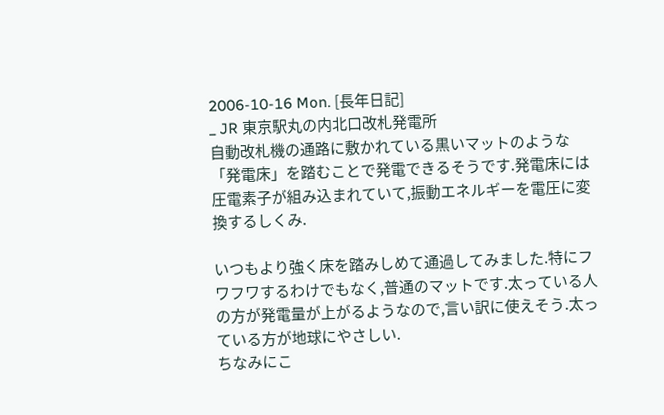2006-10-16 Mon. [長年日記]
_ JR 東京駅丸の内北口改札発電所
自動改札機の通路に敷かれている黒いマットのような「発電床」を踏むことで発電できるそうです.発電床には圧電素子が組み込まれていて,振動エネルギーを電圧に変換するしくみ.

いつもより強く床を踏みしめて通過してみました.特にフワフワするわけでもなく,普通のマットです.太っている人の方が発電量が上がるようなので,言い訳に使えそう.太っている方が地球にやさしい.
ちなみにこ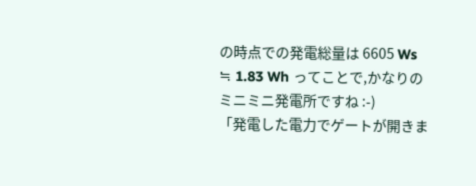の時点での発電総量は 6605 Ws ≒ 1.83 Wh ってことで,かなりのミニミニ発電所ですね :-)
「発電した電力でゲートが開きま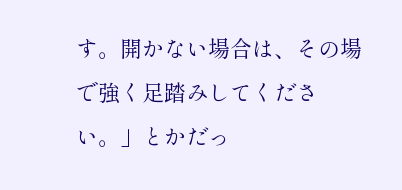す。開かない場合は、その場で強く足踏みしてください。」とかだっ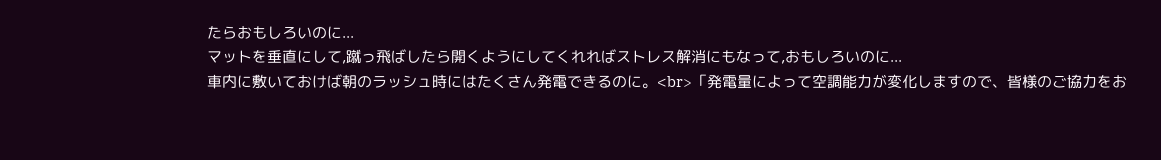たらおもしろいのに...
マットを垂直にして,蹴っ飛ばしたら開くようにしてくれればストレス解消にもなって,おもしろいのに...
車内に敷いておけば朝のラッシュ時にはたくさん発電できるのに。<br>「発電量によって空調能力が変化しますので、皆様のご協力をお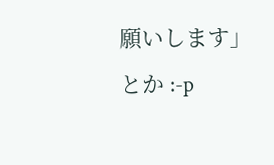願いします」とか :-p